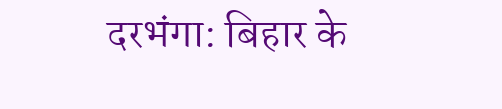दरभंगा: बिहार के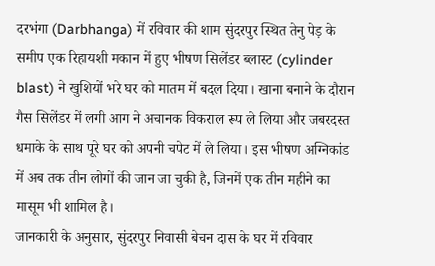दरभंगा (Darbhanga) में रविवार की शाम सुंदरपुर स्थित तेनु पेड़ के समीप एक रिहायशी मकान में हुए भीषण सिलेंडर ब्लास्ट (cylinder blast) ने खुशियों भरे घर को मातम में बदल दिया। खाना बनाने के दौरान गैस सिलेंडर में लगी आग ने अचानक विकराल रूप ले लिया और जबरदस्त धमाके के साथ पूरे घर को अपनी चपेट में ले लिया। इस भीषण अग्निकांड में अब तक तीन लोगों की जान जा चुकी है, जिनमें एक तीन महीने का मासूम भी शामिल है।
जानकारी के अनुसार, सुंदरपुर निवासी बेचन दास के घर में रविवार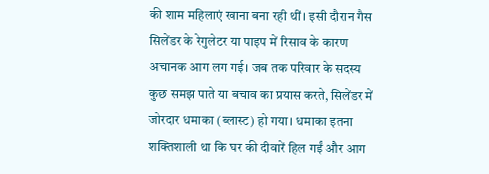की शाम महिलाएं खाना बना रही थीं। इसी दौरान गैस सिलेंडर के रेगुलेटर या पाइप में रिसाव के कारण अचानक आग लग गई। जब तक परिवार के सदस्य कुछ समझ पाते या बचाव का प्रयास करते, सिलेंडर में जोरदार धमाका (ब्लास्ट) हो गया। धमाका इतना शक्तिशाली था कि घर की दीवारें हिल गईं और आग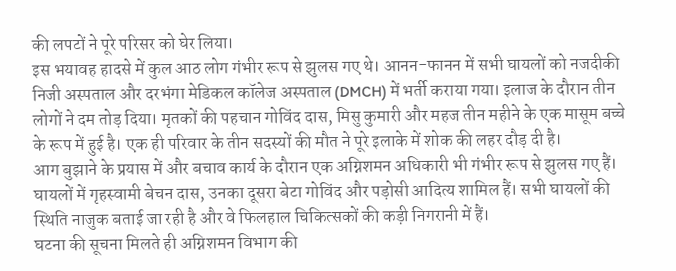की लपटों ने पूरे परिसर को घेर लिया।
इस भयावह हादसे में कुल आठ लोग गंभीर रूप से झुलस गए थे। आनन-फानन में सभी घायलों को नजदीकी निजी अस्पताल और दरभंगा मेडिकल कॉलेज अस्पताल (DMCH) में भर्ती कराया गया। इलाज के दौरान तीन लोगों ने दम तोड़ दिया। मृतकों की पहचान गोविंद दास, मिसु कुमारी और महज तीन महीने के एक मासूम बच्चे के रूप में हुई है। एक ही परिवार के तीन सदस्यों की मौत ने पूरे इलाके में शोक की लहर दौड़ दी है।
आग बुझाने के प्रयास में और बचाव कार्य के दौरान एक अग्निशमन अधिकारी भी गंभीर रूप से झुलस गए हैं। घायलों में गृहस्वामी बेचन दास, उनका दूसरा बेटा गोविंद और पड़ोसी आदित्य शामिल हैं। सभी घायलों की स्थिति नाजुक बताई जा रही है और वे फिलहाल चिकित्सकों की कड़ी निगरानी में हैं।
घटना की सूचना मिलते ही अग्निशमन विभाग की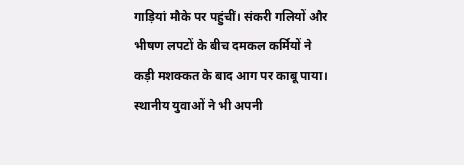गाड़ियां मौके पर पहुंचीं। संकरी गलियों और भीषण लपटों के बीच दमकल कर्मियों ने कड़ी मशक्कत के बाद आग पर काबू पाया। स्थानीय युवाओं ने भी अपनी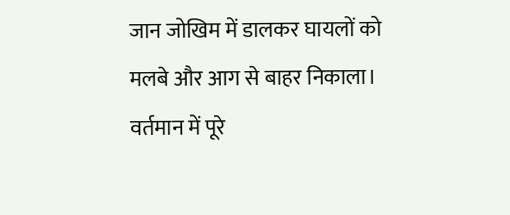जान जोखिम में डालकर घायलों को मलबे और आग से बाहर निकाला। वर्तमान में पूरे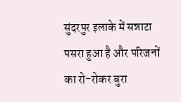सुंदरपुर इलाके में सन्नाटा पसरा हुआ है और परिजनों का रो-रोकर बुरा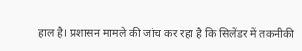हाल है। प्रशासन मामले की जांच कर रहा है कि सिलेंडर में तकनीकी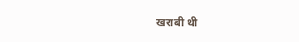खराबी थी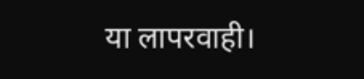या लापरवाही।